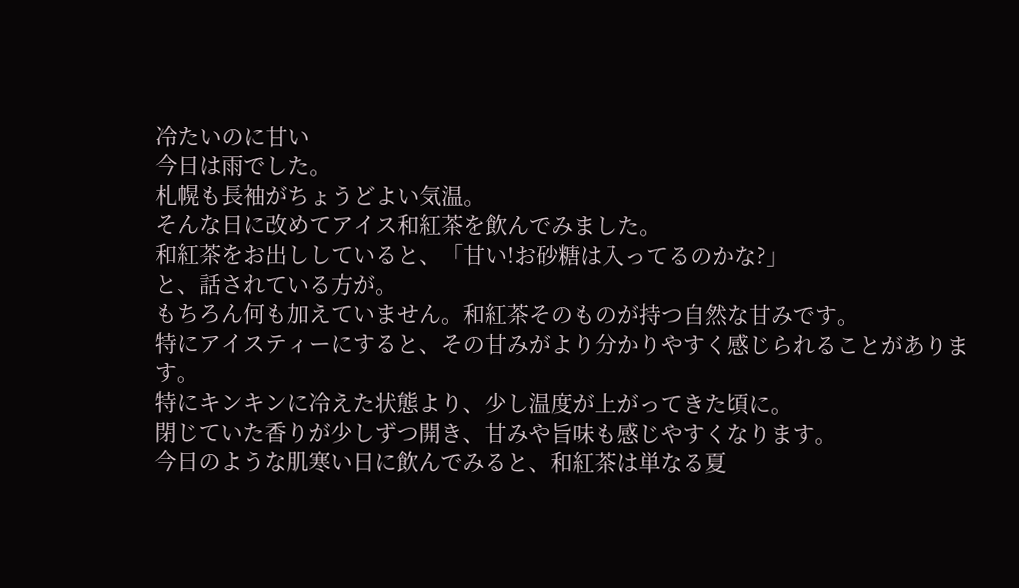冷たいのに甘い
今日は雨でした。
札幌も長袖がちょうどよい気温。
そんな日に改めてアイス和紅茶を飲んでみました。
和紅茶をお出ししていると、「甘い!お砂糖は入ってるのかな?」
と、話されている方が。
もちろん何も加えていません。和紅茶そのものが持つ自然な甘みです。
特にアイスティーにすると、その甘みがより分かりやすく感じられることがあります。
特にキンキンに冷えた状態より、少し温度が上がってきた頃に。
閉じていた香りが少しずつ開き、甘みや旨味も感じやすくなります。
今日のような肌寒い日に飲んでみると、和紅茶は単なる夏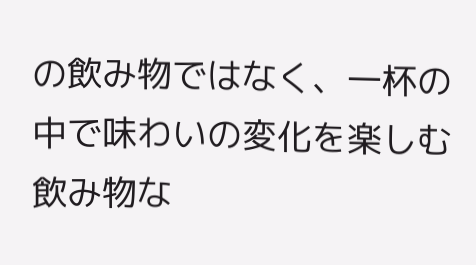の飲み物ではなく、一杯の中で味わいの変化を楽しむ飲み物な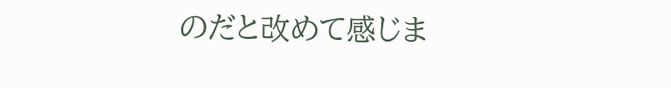のだと改めて感じま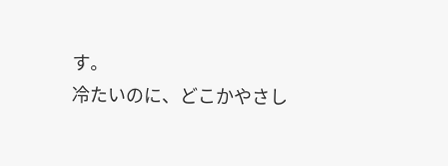す。
冷たいのに、どこかやさし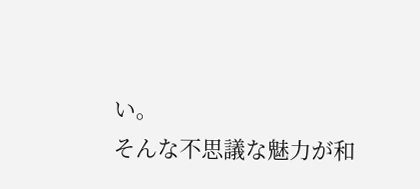い。
そんな不思議な魅力が和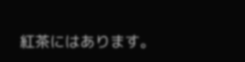紅茶にはあります。